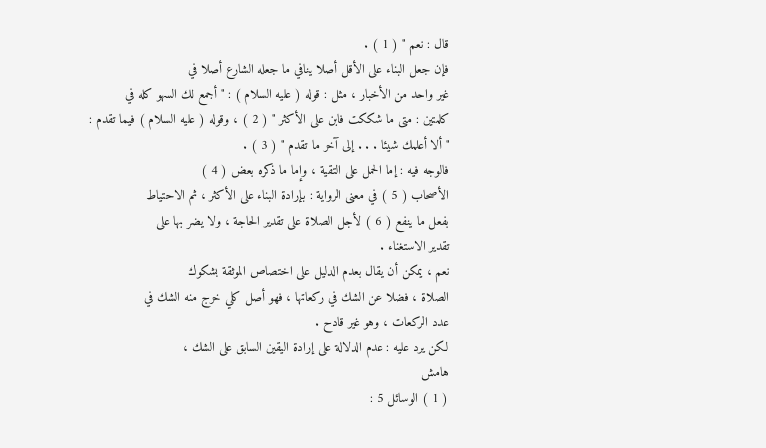قال : نعم " ( 1 ) .
فإن جعل البناء على الأقل أصلا ينافي ما جعله الشارع أصلا في
غير واحد من الأخبار ، مثل : قوله ( عليه السلام ) : " أجمع لك السهو كله في
كلمتين : متى ما شككت فابن على الأكثر " ( 2 ) ، وقوله ( عليه السلام ) فيما تقدم :
" ألا أعلمك شيئا . . . إلى آخر ما تقدم " ( 3 ) .
فالوجه فيه : إما الحمل على التقية ، وإما ما ذكره بعض ( 4 )
الأصحاب ( 5 ) في معنى الرواية : بإرادة البناء على الأكثر ، ثم الاحتياط
بفعل ما ينفع ( 6 ) لأجل الصلاة على تقدير الحاجة ، ولا يضر بها على
تقدير الاستغناء .
نعم ، يمكن أن يقال بعدم الدليل على اختصاص الموثقة بشكوك
الصلاة ، فضلا عن الشك في ركعاتها ، فهو أصل كلي خرج منه الشك في
عدد الركعات ، وهو غير قادح .
لكن يرد عليه : عدم الدلالة على إرادة اليقين السابق على الشك ،
هامش
( 1 ) الوسائل 5 :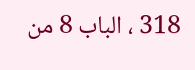318 ، الباب 8 من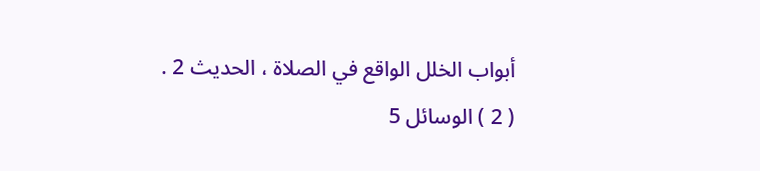أبواب الخلل الواقع في الصلاة ، الحديث 2 .
( 2 ) الوسائل 5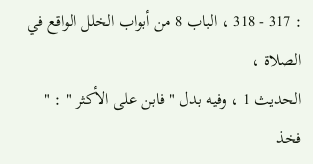: 317 - 318 ، الباب 8 من أبواب الخلل الواقع في الصلاة ،
الحديث 1 ، وفيه بدل " فابن على الأكثر " : " فخذ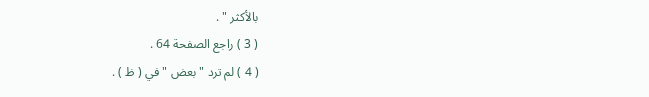بالأكثر " .
( 3 ) راجع الصفحة 64 .
( 4 ) لم ترد " بعض " في ( ظ ) .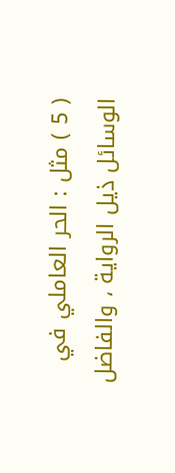( 5 ) مثل : الحر العاملي في الوسائل ذيل الرواية ، والفاضل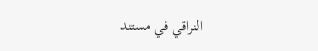النراقي في مستند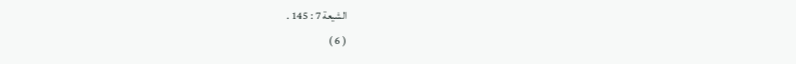الشيعة 7 : 145 .
( 6 )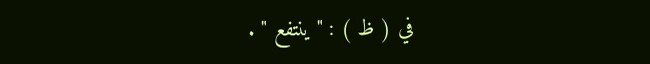في ( ظ ) : " ينتفع " .